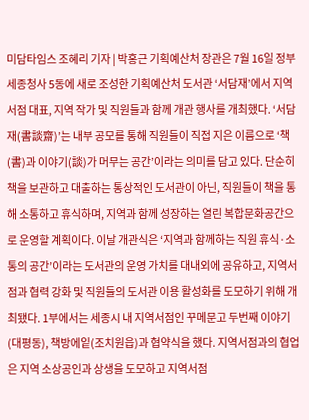미담타임스 조혜리 기자 | 박홍근 기획예산처 장관은 7월 16일 정부세종청사 5동에 새로 조성한 기획예산처 도서관 ‘서담재’에서 지역서점 대표, 지역 작가 및 직원들과 함께 개관 행사를 개최했다. ‘서담재(書談齋)’는 내부 공모를 통해 직원들이 직접 지은 이름으로 ‘책(書)과 이야기(談)가 머무는 공간’이라는 의미를 담고 있다. 단순히 책을 보관하고 대출하는 통상적인 도서관이 아닌, 직원들이 책을 통해 소통하고 휴식하며, 지역과 함께 성장하는 열린 복합문화공간으로 운영할 계획이다. 이날 개관식은 ‘지역과 함께하는 직원 휴식·소통의 공간’이라는 도서관의 운영 가치를 대내외에 공유하고, 지역서점과 협력 강화 및 직원들의 도서관 이용 활성화를 도모하기 위해 개최됐다. 1부에서는 세종시 내 지역서점인 꾸메문고 두번째 이야기(대평동), 책방에잍(조치원읍)과 협약식을 했다. 지역서점과의 협업은 지역 소상공인과 상생을 도모하고 지역서점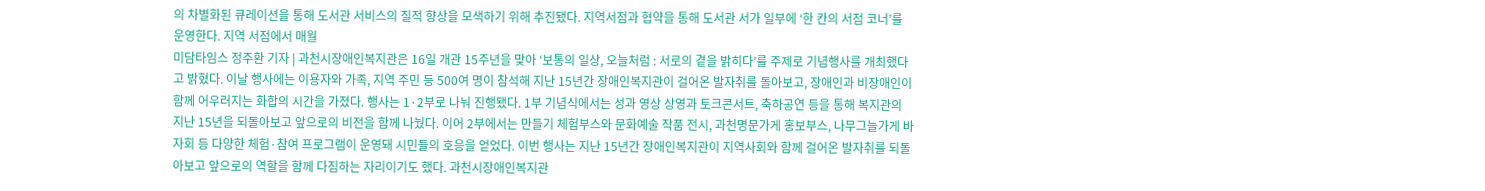의 차별화된 큐레이션을 통해 도서관 서비스의 질적 향상을 모색하기 위해 추진됐다. 지역서점과 협약을 통해 도서관 서가 일부에 ‘한 칸의 서점 코너’를 운영한다. 지역 서점에서 매월
미담타임스 정주환 기자 | 과천시장애인복지관은 16일 개관 15주년을 맞아 ‘보통의 일상, 오늘처럼 : 서로의 곁을 밝히다’를 주제로 기념행사를 개최했다고 밝혔다. 이날 행사에는 이용자와 가족, 지역 주민 등 500여 명이 참석해 지난 15년간 장애인복지관이 걸어온 발자취를 돌아보고, 장애인과 비장애인이 함께 어우러지는 화합의 시간을 가졌다. 행사는 1·2부로 나눠 진행됐다. 1부 기념식에서는 성과 영상 상영과 토크콘서트, 축하공연 등을 통해 복지관의 지난 15년을 되돌아보고 앞으로의 비전을 함께 나눴다. 이어 2부에서는 만들기 체험부스와 문화예술 작품 전시, 과천명문가게 홍보부스, 나무그늘가게 바자회 등 다양한 체험·참여 프로그램이 운영돼 시민들의 호응을 얻었다. 이번 행사는 지난 15년간 장애인복지관이 지역사회와 함께 걸어온 발자취를 되돌아보고 앞으로의 역할을 함께 다짐하는 자리이기도 했다. 과천시장애인복지관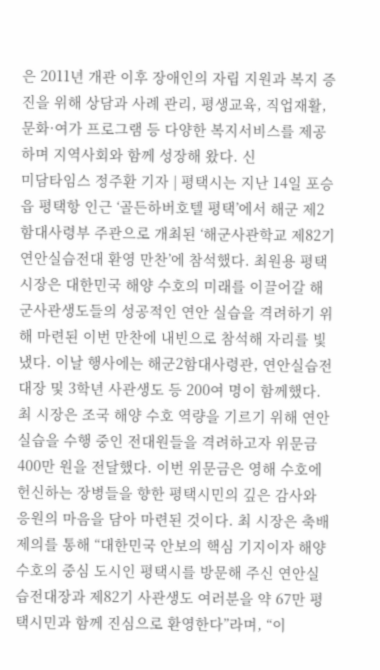은 2011년 개관 이후 장애인의 자립 지원과 복지 증진을 위해 상담과 사례 관리, 평생교육, 직업재활, 문화·여가 프로그램 등 다양한 복지서비스를 제공하며 지역사회와 함께 성장해 왔다. 신
미담타임스 정주환 기자 | 평택시는 지난 14일 포승읍 평택항 인근 ‘골든하버호텔 평택’에서 해군 제2함대사령부 주관으로 개최된 ‘해군사관학교 제82기 연안실습전대 환영 만찬’에 참석했다. 최원용 평택시장은 대한민국 해양 수호의 미래를 이끌어갈 해군사관생도들의 성공적인 연안 실습을 격려하기 위해 마련된 이번 만찬에 내빈으로 참석해 자리를 빛냈다. 이날 행사에는 해군2함대사령관, 연안실습전대장 및 3학년 사관생도 등 200여 명이 함께했다. 최 시장은 조국 해양 수호 역량을 기르기 위해 연안 실습을 수행 중인 전대원들을 격려하고자 위문금 400만 원을 전달했다. 이번 위문금은 영해 수호에 헌신하는 장병들을 향한 평택시민의 깊은 감사와 응원의 마음을 담아 마련된 것이다. 최 시장은 축배 제의를 통해 “대한민국 안보의 핵심 기지이자 해양 수호의 중심 도시인 평택시를 방문해 주신 연안실습전대장과 제82기 사관생도 여러분을 약 67만 평택시민과 함께 진심으로 환영한다”라며, “이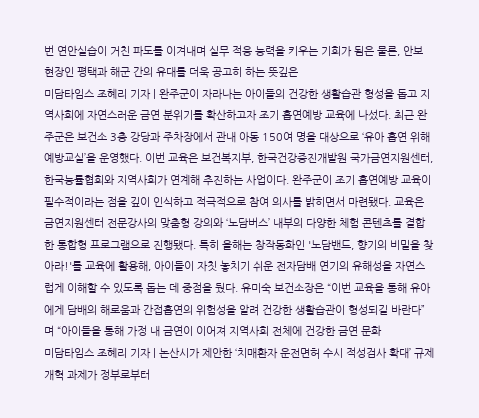번 연안실습이 거친 파도를 이겨내며 실무 적응 능력을 키우는 기회가 됨은 물론, 안보 현장인 평택과 해군 간의 유대를 더욱 공고히 하는 뜻깊은
미담타임스 조혜리 기자 | 완주군이 자라나는 아이들의 건강한 생활습관 형성을 돕고 지역사회에 자연스러운 금연 분위기를 확산하고자 조기 흡연예방 교육에 나섰다. 최근 완주군은 보건소 3층 강당과 주차장에서 관내 아동 150여 명을 대상으로 ‘유아 흡연 위해 예방교실’을 운영했다. 이번 교육은 보건복지부, 한국건강증진개발원 국가금연지원센터, 한국능률협회와 지역사회가 연계해 추진하는 사업이다. 완주군이 조기 흡연예방 교육이 필수적이라는 점을 깊이 인식하고 적극적으로 참여 의사를 밝히면서 마련됐다. 교육은 금연지원센터 전문강사의 맞춤형 강의와 ‘노담버스’ 내부의 다양한 체험 콘텐츠를 결합한 통합형 프로그램으로 진행됐다. 특히 올해는 창작동화인 '노담밴드, 향기의 비밀을 찾아라!'를 교육에 활용해, 아이들이 자칫 놓치기 쉬운 전자담배 연기의 유해성을 자연스럽게 이해할 수 있도록 돕는 데 중점을 뒀다. 유미숙 보건소장은 “이번 교육을 통해 유아에게 담배의 해로움과 간접흡연의 위험성을 알려 건강한 생활습관이 형성되길 바란다”며 “아이들을 통해 가정 내 금연이 이어져 지역사회 전체에 건강한 금연 문화
미담타임스 조혜리 기자 | 논산시가 제안한 ‘치매환자 운전면허 수시 적성검사 확대’ 규제개혁 과제가 정부로부터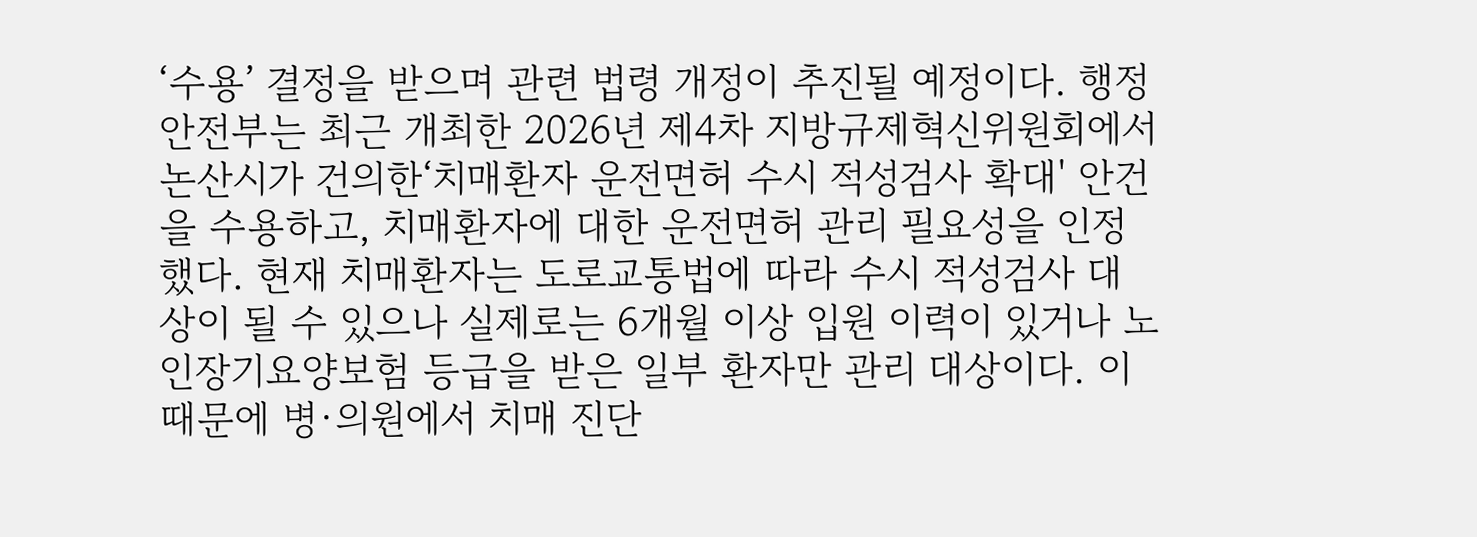‘수용’ 결정을 받으며 관련 법령 개정이 추진될 예정이다. 행정안전부는 최근 개최한 2026년 제4차 지방규제혁신위원회에서 논산시가 건의한‘치매환자 운전면허 수시 적성검사 확대' 안건을 수용하고, 치매환자에 대한 운전면허 관리 필요성을 인정했다. 현재 치매환자는 도로교통법에 따라 수시 적성검사 대상이 될 수 있으나 실제로는 6개월 이상 입원 이력이 있거나 노인장기요양보험 등급을 받은 일부 환자만 관리 대상이다. 이 때문에 병·의원에서 치매 진단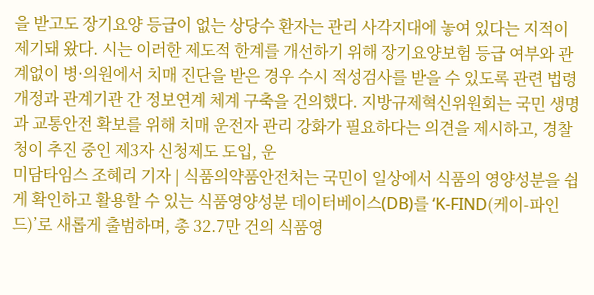을 받고도 장기요양 등급이 없는 상당수 환자는 관리 사각지대에 놓여 있다는 지적이 제기돼 왔다. 시는 이러한 제도적 한계를 개선하기 위해 장기요양보험 등급 여부와 관계없이 병·의원에서 치매 진단을 받은 경우 수시 적성검사를 받을 수 있도록 관련 법령 개정과 관계기관 간 정보연계 체계 구축을 건의했다. 지방규제혁신위원회는 국민 생명과 교통안전 확보를 위해 치매 운전자 관리 강화가 필요하다는 의견을 제시하고, 경찰청이 추진 중인 제3자 신청제도 도입, 운
미담타임스 조혜리 기자 | 식품의약품안전처는 국민이 일상에서 식품의 영양성분을 쉽게 확인하고 활용할 수 있는 식품영양성분 데이터베이스(DB)를 ‘K-FIND(케이-파인드)’로 새롭게 출범하며, 총 32.7만 건의 식품영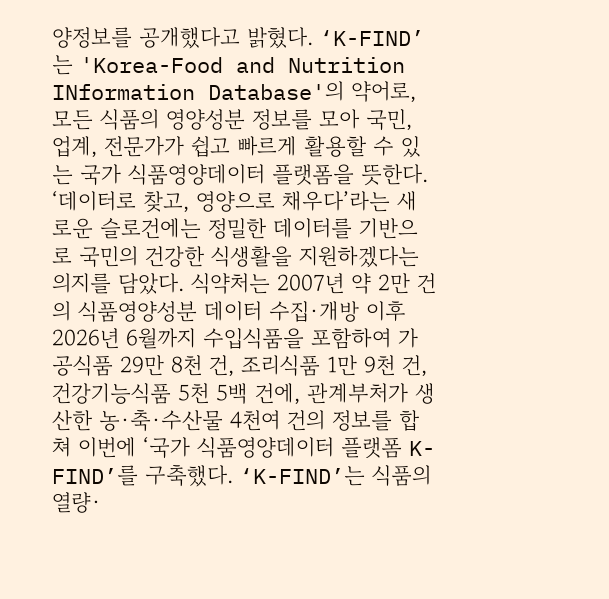양정보를 공개했다고 밝혔다. ‘K-FIND’는 'Korea-Food and Nutrition INformation Database'의 약어로, 모든 식품의 영양성분 정보를 모아 국민, 업계, 전문가가 쉽고 빠르게 활용할 수 있는 국가 식품영양데이터 플랫폼을 뜻한다. ‘데이터로 찾고, 영양으로 채우다’라는 새로운 슬로건에는 정밀한 데이터를 기반으로 국민의 건강한 식생활을 지원하겠다는 의지를 담았다. 식약처는 2007년 약 2만 건의 식품영양성분 데이터 수집·개방 이후 2026년 6월까지 수입식품을 포함하여 가공식품 29만 8천 건, 조리식품 1만 9천 건, 건강기능식품 5천 5백 건에, 관계부처가 생산한 농·축·수산물 4천여 건의 정보를 합쳐 이번에 ‘국가 식품영양데이터 플랫폼 K-FIND’를 구축했다. ‘K-FIND’는 식품의 열량·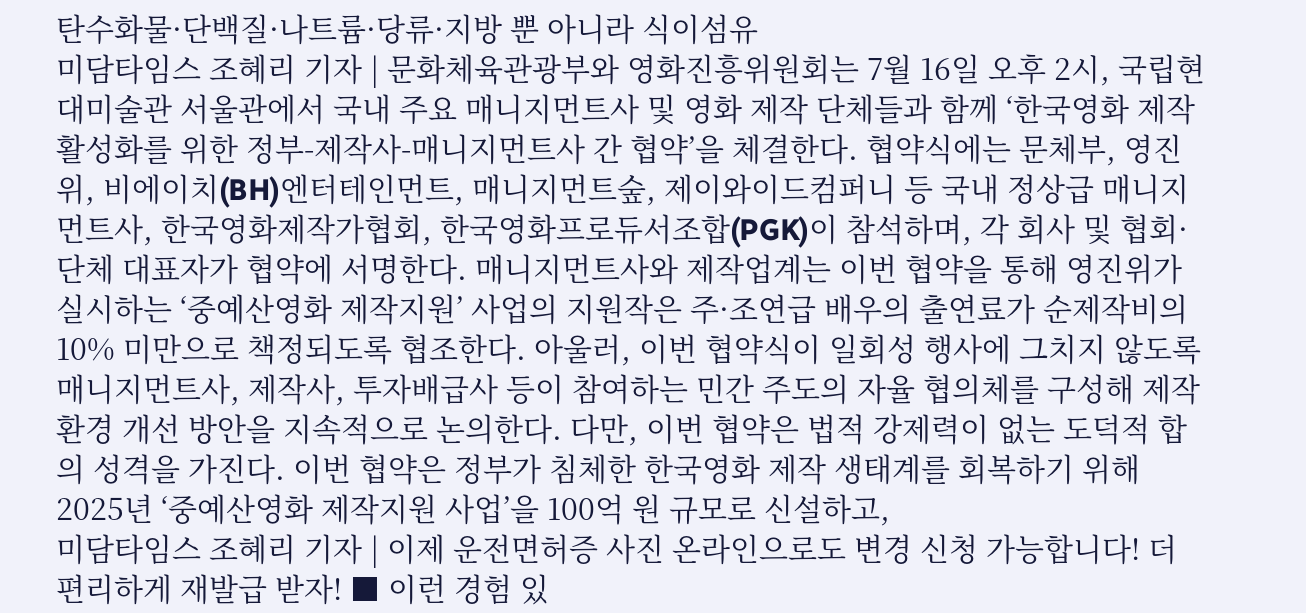탄수화물·단백질·나트륨·당류·지방 뿐 아니라 식이섬유
미담타임스 조혜리 기자 | 문화체육관광부와 영화진흥위원회는 7월 16일 오후 2시, 국립현대미술관 서울관에서 국내 주요 매니지먼트사 및 영화 제작 단체들과 함께 ‘한국영화 제작 활성화를 위한 정부-제작사-매니지먼트사 간 협약’을 체결한다. 협약식에는 문체부, 영진위, 비에이치(BH)엔터테인먼트, 매니지먼트숲, 제이와이드컴퍼니 등 국내 정상급 매니지먼트사, 한국영화제작가협회, 한국영화프로듀서조합(PGK)이 참석하며, 각 회사 및 협회·단체 대표자가 협약에 서명한다. 매니지먼트사와 제작업계는 이번 협약을 통해 영진위가 실시하는 ‘중예산영화 제작지원’ 사업의 지원작은 주·조연급 배우의 출연료가 순제작비의 10% 미만으로 책정되도록 협조한다. 아울러, 이번 협약식이 일회성 행사에 그치지 않도록 매니지먼트사, 제작사, 투자배급사 등이 참여하는 민간 주도의 자율 협의체를 구성해 제작 환경 개선 방안을 지속적으로 논의한다. 다만, 이번 협약은 법적 강제력이 없는 도덕적 합의 성격을 가진다. 이번 협약은 정부가 침체한 한국영화 제작 생태계를 회복하기 위해 2025년 ‘중예산영화 제작지원 사업’을 100억 원 규모로 신설하고,
미담타임스 조혜리 기자 | 이제 운전면허증 사진 온라인으로도 변경 신청 가능합니다! 더 편리하게 재발급 받자! ■ 이런 경험 있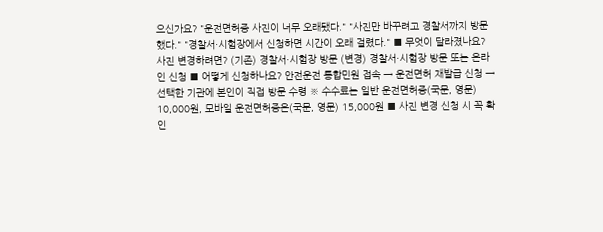으신가요? "운전면허증 사진이 너무 오래됐다." "사진만 바꾸려고 경찰서까지 방문했다." "경찰서·시험장에서 신청하면 시간이 오래 걸렸다." ■ 무엇이 달라졌나요? 사진 변경하려면? (기존) 경찰서·시험장 방문 (변경) 경찰서·시험장 방문 또는 온라인 신청 ■ 어떻게 신청하나요? 안전운전 통합민원 접속 → 운전면허 재발급 신청 → 선택한 기관에 본인이 직접 방문 수령 ※ 수수료는 일반 운전면허증(국문, 영문) 10,000원, 모바일 운전면허증은(국문, 영문) 15,000원 ■ 사진 변경 신청 시 꼭 확인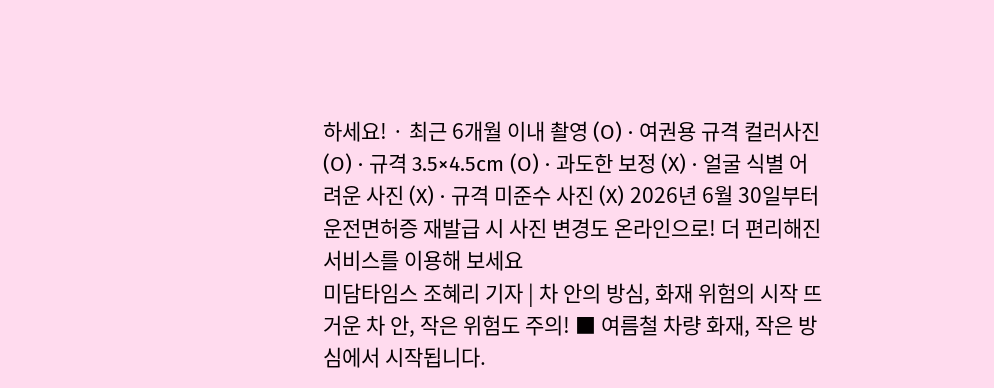하세요! · 최근 6개월 이내 촬영 (O) · 여권용 규격 컬러사진 (O) · 규격 3.5×4.5cm (O) · 과도한 보정 (X) · 얼굴 식별 어려운 사진 (X) · 규격 미준수 사진 (X) 2026년 6월 30일부터 운전면허증 재발급 시 사진 변경도 온라인으로! 더 편리해진 서비스를 이용해 보세요
미담타임스 조혜리 기자 | 차 안의 방심, 화재 위험의 시작 뜨거운 차 안, 작은 위험도 주의! ■ 여름철 차량 화재, 작은 방심에서 시작됩니다.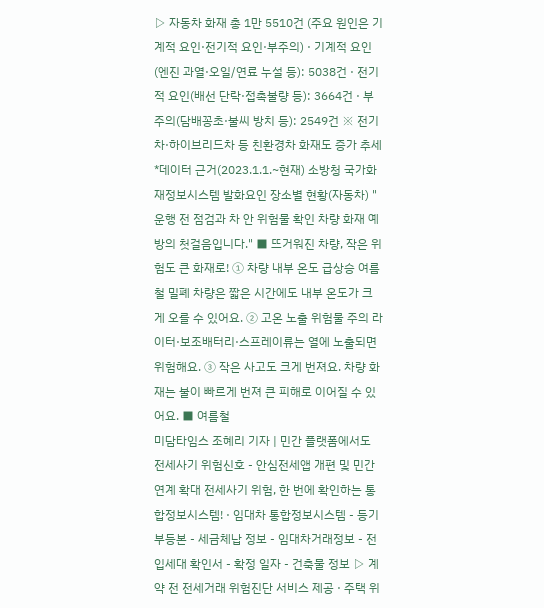▷ 자동차 화재 총 1만 5510건 (주요 원인은 기계적 요인·전기적 요인·부주의) · 기계적 요인(엔진 과열·오일/연료 누설 등): 5038건 · 전기적 요인(배선 단락·접촉불량 등): 3664건 · 부주의(담배꽁초·불씨 방치 등): 2549건 ※ 전기차·하이브리드차 등 친환경차 화재도 증가 추세 *데이터 근거(2023.1.1.~현재) 소방청 국가화재정보시스템 발화요인 장소별 현황(자동차) "운행 전 점검과 차 안 위험물 확인 차량 화재 예방의 첫걸음입니다." ■ 뜨거워진 차량, 작은 위험도 큰 화재로! ① 차량 내부 온도 급상승 여름철 밀폐 차량은 짧은 시간에도 내부 온도가 크게 오를 수 있어요. ② 고온 노출 위험물 주의 라이터·보조배터리·스프레이류는 열에 노출되면 위험해요. ③ 작은 사고도 크게 번져요. 차량 화재는 불이 빠르게 번져 큰 피해로 이어질 수 있어요. ■ 여름철
미담타임스 조혜리 기자 | 민간 플랫폼에서도 전세사기 위험신호 - 안심전세앱 개편 및 민간 연계 확대 전세사기 위험, 한 번에 확인하는 통합정보시스템! · 임대차 통합정보시스템 - 등기부등본 - 세금체납 정보 - 임대차거래정보 - 전입세대 확인서 - 확정 일자 - 건축물 정보 ▷ 계약 전 전세거래 위험진단 서비스 제공 · 주택 위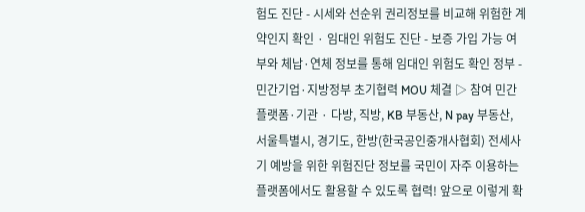험도 진단 - 시세와 선순위 권리정보를 비교해 위험한 계약인지 확인 · 임대인 위험도 진단 - 보증 가입 가능 여부와 체납·연체 정보를 통해 임대인 위험도 확인 정부 - 민간기업·지방정부 초기협력 MOU 체결 ▷ 참여 민간 플랫폼·기관 · 다방, 직방, KB 부동산, N pay 부동산, 서울특별시, 경기도, 한방(한국공인중개사협회) 전세사기 예방을 위한 위험진단 정보를 국민이 자주 이용하는 플랫폼에서도 활용할 수 있도록 협력! 앞으로 이렇게 확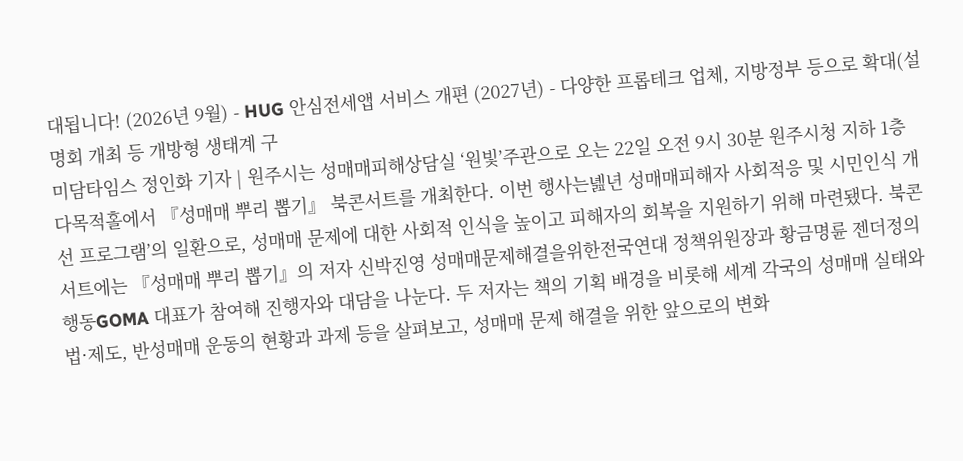대됩니다! (2026년 9월) - HUG 안심전세앱 서비스 개편 (2027년) - 다양한 프롭테크 업체, 지방정부 등으로 확대(설명회 개최 등 개방형 생태계 구
미담타임스 정인화 기자 | 원주시는 성매매피해상담실 ‘원빛’주관으로 오는 22일 오전 9시 30분 원주시청 지하 1층 다목적홀에서 『성매매 뿌리 뽑기』 북콘서트를 개최한다. 이번 행사는녪년 성매매피해자 사회적응 및 시민인식 개선 프로그램’의 일환으로, 성매매 문제에 대한 사회적 인식을 높이고 피해자의 회복을 지원하기 위해 마련됐다. 북콘서트에는 『성매매 뿌리 뽑기』의 저자 신박진영 성매매문제해결을위한전국연대 정책위원장과 황금명륜 젠더정의행동GOMA 대표가 참여해 진행자와 대담을 나눈다. 두 저자는 책의 기획 배경을 비롯해 세계 각국의 성매매 실태와 법·제도, 반성매매 운동의 현황과 과제 등을 살펴보고, 성매매 문제 해결을 위한 앞으로의 변화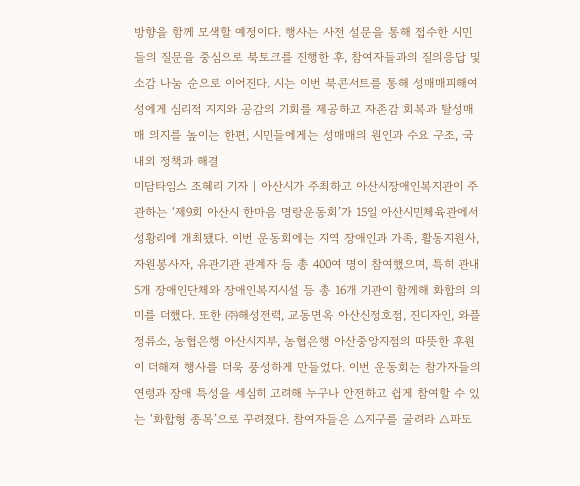방향을 함께 모색할 예정이다. 행사는 사전 설문을 통해 접수한 시민들의 질문을 중심으로 북토크를 진행한 후, 참여자들과의 질의응답 및 소감 나눔 순으로 이어진다. 시는 이번 북콘서트를 통해 성매매피해여성에게 심리적 지지와 공감의 기회를 제공하고 자존감 회복과 탈성매매 의지를 높이는 한편, 시민들에게는 성매매의 원인과 수요 구조, 국내외 정책과 해결
미담타임스 조혜리 기자 | 아산시가 주최하고 아산시장애인복지관이 주관하는 ‘제9회 아산시 한마음 명랑운동회’가 15일 아산시민체육관에서 성황리에 개최됐다. 이번 운동회에는 지역 장애인과 가족, 활동지원사, 자원봉사자, 유관기관 관계자 등 총 400여 명이 참여했으며, 특히 관내 5개 장애인단체와 장애인복지시설 등 총 16개 기관이 함께해 화합의 의미를 더했다. 또한 ㈜해성전력, 교동면옥 아산신정호점, 진디자인, 와플정류소, 농협은행 아산시지부, 농협은행 아산중앙지점의 따뜻한 후원이 더해져 행사를 더욱 풍성하게 만들었다. 이번 운동회는 참가자들의 연령과 장애 특성을 세심히 고려해 누구나 안전하고 쉽게 참여할 수 있는 ‘화합형 종목’으로 꾸려졌다. 참여자들은 △지구를 굴려라 △파도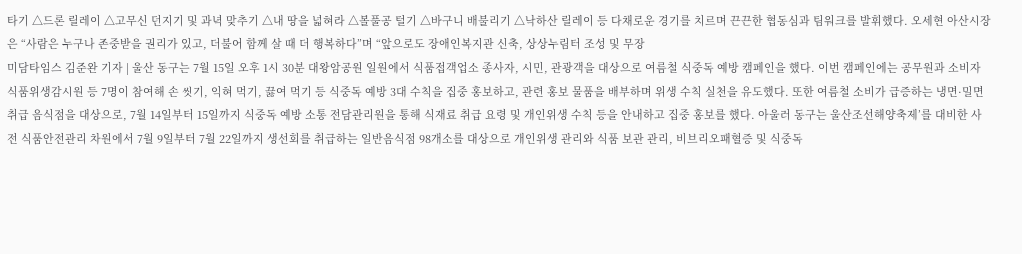타기 △드론 릴레이 △고무신 던지기 및 과녁 맞추기 △내 땅을 넓혀라 △볼풀공 털기 △바구니 배불리기 △낙하산 릴레이 등 다채로운 경기를 치르며 끈끈한 협동심과 팀워크를 발휘했다. 오세현 아산시장은 “사람은 누구나 존중받을 권리가 있고, 더불어 함께 살 때 더 행복하다”며 “앞으로도 장애인복지관 신축, 상상누림터 조성 및 무장
미담타임스 김준완 기자 | 울산 동구는 7월 15일 오후 1시 30분 대왕암공원 일원에서 식품접객업소 종사자, 시민, 관광객을 대상으로 여름철 식중독 예방 캠페인을 했다. 이번 캠페인에는 공무원과 소비자 식품위생감시원 등 7명이 참여해 손 씻기, 익혀 먹기, 끓여 먹기 등 식중독 예방 3대 수칙을 집중 홍보하고, 관련 홍보 물품을 배부하며 위생 수칙 실천을 유도했다. 또한 여름철 소비가 급증하는 냉면·밀면 취급 음식점을 대상으로, 7월 14일부터 15일까지 식중독 예방 소통 전담관리원을 통해 식재료 취급 요령 및 개인위생 수칙 등을 안내하고 집중 홍보를 했다. 아울러 동구는 울산조선해양축제’를 대비한 사전 식품안전관리 차원에서 7월 9일부터 7월 22일까지 생선회를 취급하는 일반음식점 98개소를 대상으로 개인위생 관리와 식품 보관 관리, 비브리오패혈증 및 식중독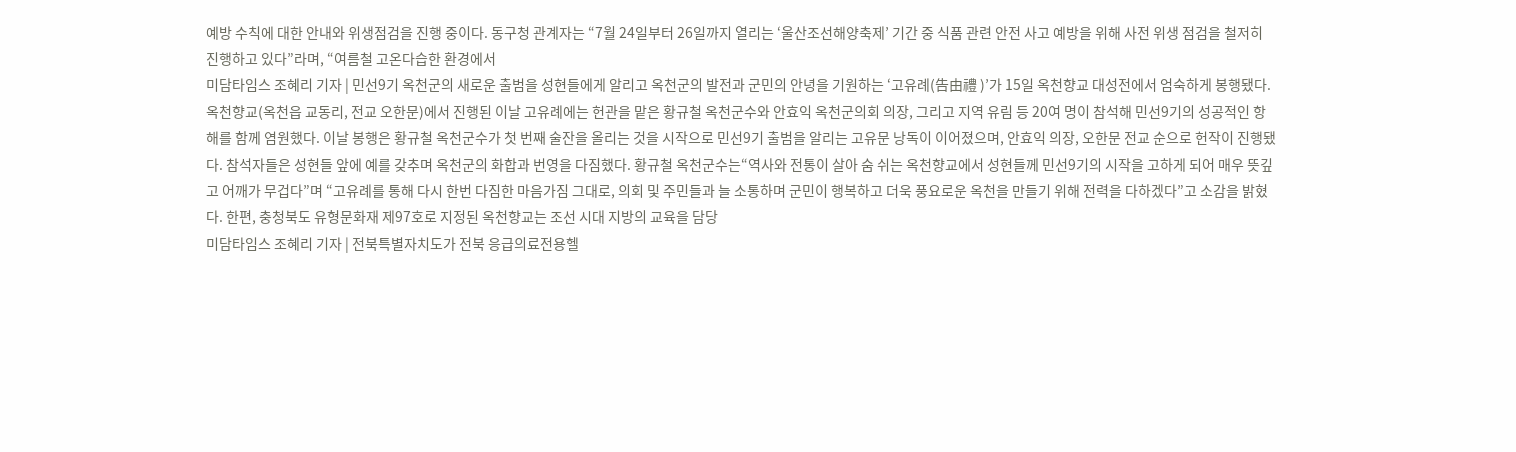예방 수칙에 대한 안내와 위생점검을 진행 중이다. 동구청 관계자는 “7월 24일부터 26일까지 열리는 ‘울산조선해양축제’ 기간 중 식품 관련 안전 사고 예방을 위해 사전 위생 점검을 철저히 진행하고 있다”라며, “여름철 고온다습한 환경에서
미담타임스 조혜리 기자 | 민선9기 옥천군의 새로운 출범을 성현들에게 알리고 옥천군의 발전과 군민의 안녕을 기원하는 ‘고유례(告由禮 )’가 15일 옥천향교 대성전에서 엄숙하게 봉행됐다. 옥천향교(옥천읍 교동리, 전교 오한문)에서 진행된 이날 고유례에는 헌관을 맡은 황규철 옥천군수와 안효익 옥천군의회 의장, 그리고 지역 유림 등 20여 명이 참석해 민선9기의 성공적인 항해를 함께 염원했다. 이날 봉행은 황규철 옥천군수가 첫 번째 술잔을 올리는 것을 시작으로 민선9기 출범을 알리는 고유문 낭독이 이어졌으며, 안효익 의장, 오한문 전교 순으로 헌작이 진행됐다. 참석자들은 성현들 앞에 예를 갖추며 옥천군의 화합과 번영을 다짐했다. 황규철 옥천군수는“역사와 전통이 살아 숨 쉬는 옥천향교에서 성현들께 민선9기의 시작을 고하게 되어 매우 뜻깊고 어깨가 무겁다”며 “고유례를 통해 다시 한번 다짐한 마음가짐 그대로, 의회 및 주민들과 늘 소통하며 군민이 행복하고 더욱 풍요로운 옥천을 만들기 위해 전력을 다하겠다”고 소감을 밝혔다. 한편, 충청북도 유형문화재 제97호로 지정된 옥천향교는 조선 시대 지방의 교육을 담당
미담타임스 조혜리 기자 | 전북특별자치도가 전북 응급의료전용헬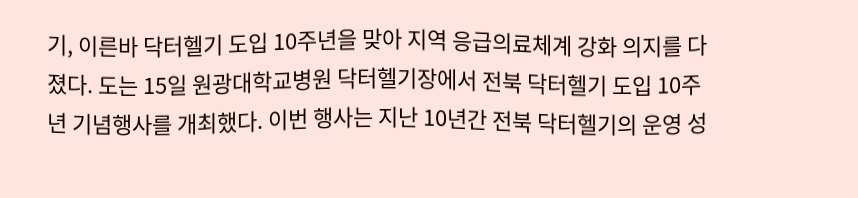기, 이른바 닥터헬기 도입 10주년을 맞아 지역 응급의료체계 강화 의지를 다졌다. 도는 15일 원광대학교병원 닥터헬기장에서 전북 닥터헬기 도입 10주년 기념행사를 개최했다. 이번 행사는 지난 10년간 전북 닥터헬기의 운영 성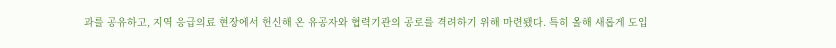과를 공유하고, 지역 응급의료 현장에서 헌신해 온 유공자와 협력기관의 공로를 격려하기 위해 마련됐다. 특히 올해 새롭게 도입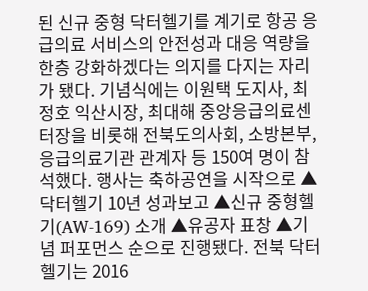된 신규 중형 닥터헬기를 계기로 항공 응급의료 서비스의 안전성과 대응 역량을 한층 강화하겠다는 의지를 다지는 자리가 됐다. 기념식에는 이원택 도지사, 최정호 익산시장, 최대해 중앙응급의료센터장을 비롯해 전북도의사회, 소방본부, 응급의료기관 관계자 등 150여 명이 참석했다. 행사는 축하공연을 시작으로 ▲닥터헬기 10년 성과보고 ▲신규 중형헬기(AW-169) 소개 ▲유공자 표창 ▲기념 퍼포먼스 순으로 진행됐다. 전북 닥터헬기는 2016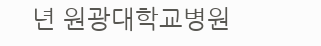년 원광대학교병원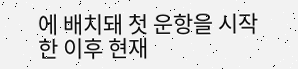에 배치돼 첫 운항을 시작한 이후 현재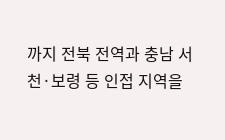까지 전북 전역과 충남 서천·보령 등 인접 지역을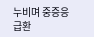누비며 중증응급환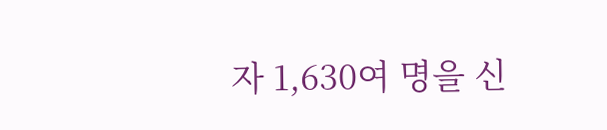자 1,630여 명을 신